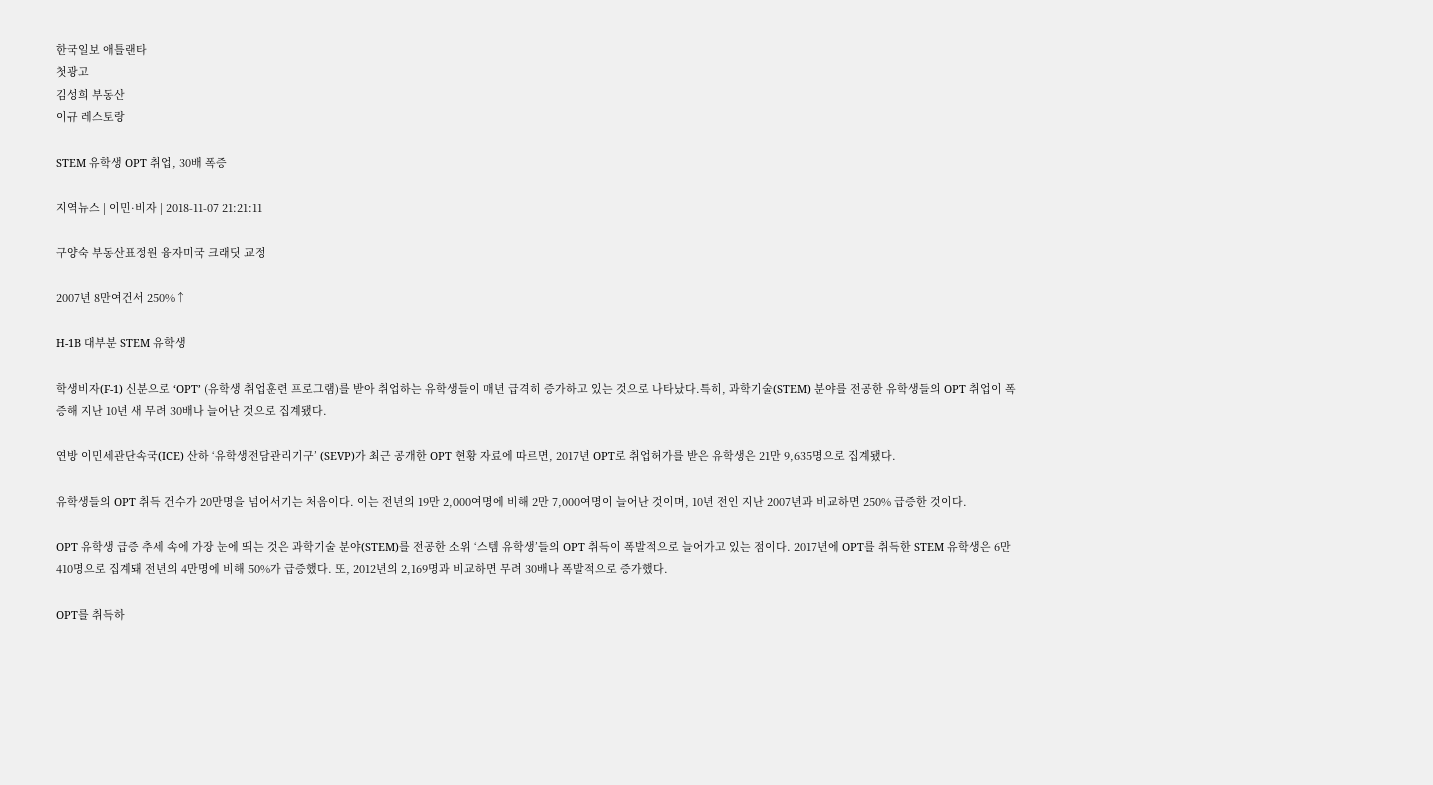한국일보 애틀랜타
첫광고
김성희 부동산
이규 레스토랑

STEM 유학생 OPT 취업, 30배 폭증

지역뉴스 | 이민·비자 | 2018-11-07 21:21:11

구양숙 부동산표정원 융자미국 크래딧 교정

2007년 8만여건서 250%↑

H-1B 대부분 STEM 유학생

학생비자(F-1) 신분으로 ‘OPT’ (유학생 취업훈련 프로그램)를 받아 취업하는 유학생들이 매년 급격히 증가하고 있는 것으로 나타났다.특히, 과학기술(STEM) 분야를 전공한 유학생들의 OPT 취업이 폭증해 지난 10년 새 무려 30배나 늘어난 것으로 집계됐다.

연방 이민세관단속국(ICE) 산하 ‘유학생전담관리기구’ (SEVP)가 최근 공개한 OPT 현황 자료에 따르면, 2017년 OPT로 취업허가를 받은 유학생은 21만 9,635명으로 집계됐다.

유학생들의 OPT 취득 건수가 20만명을 넘어서기는 처음이다. 이는 전년의 19만 2,000여명에 비해 2만 7,000여명이 늘어난 것이며, 10년 전인 지난 2007년과 비교하면 250% 급증한 것이다.

OPT 유학생 급증 추세 속에 가장 눈에 띄는 것은 과학기술 분야(STEM)를 전공한 소위 ‘스템 유학생’들의 OPT 취득이 폭발적으로 늘어가고 있는 점이다. 2017년에 OPT를 취득한 STEM 유학생은 6만410명으로 집계돼 전년의 4만명에 비해 50%가 급증했다. 또, 2012년의 2,169명과 비교하면 무려 30배나 폭발적으로 증가했다.

OPT를 취득하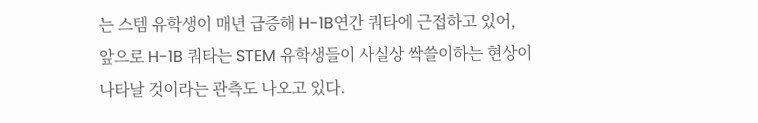는 스템 유학생이 매년 급증해 H-1B연간 쿼타에 근접하고 있어, 앞으로 H-1B 쿼타는 STEM 유학생들이 사실상 싹쓸이하는 현상이 나타날 것이라는 관측도 나오고 있다.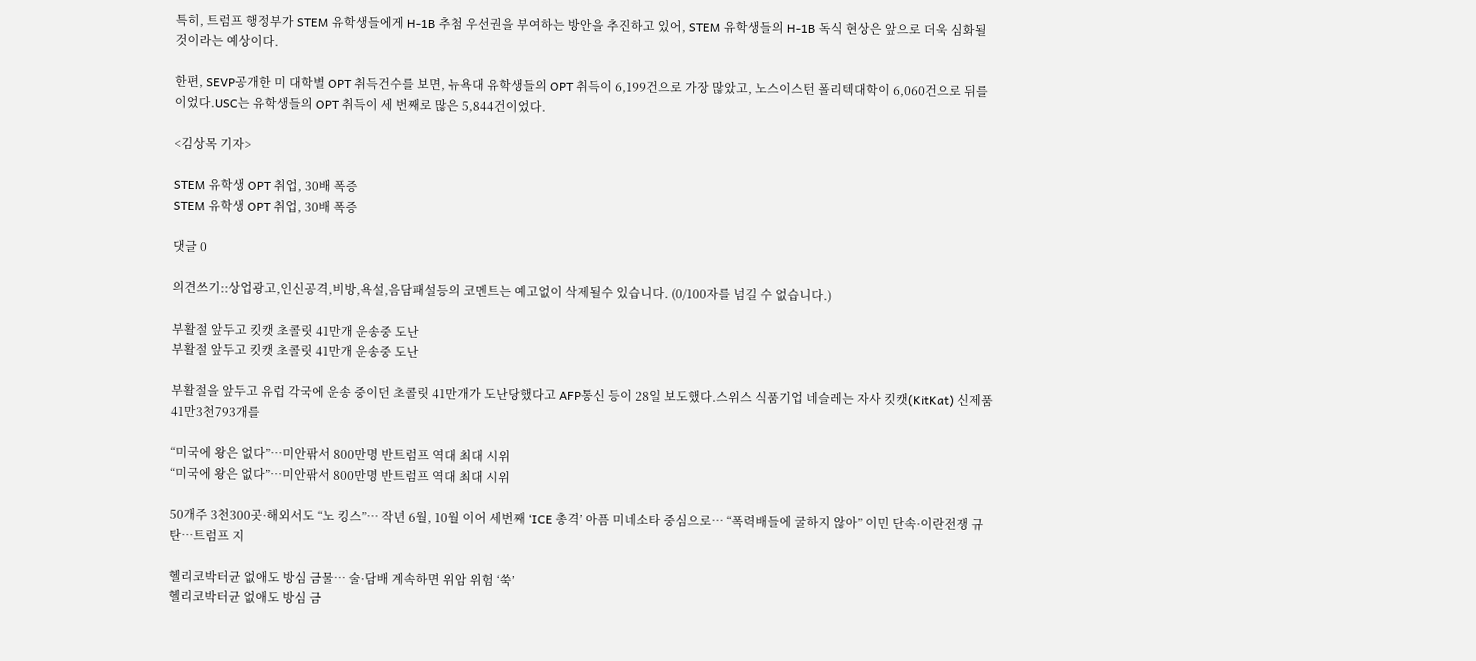특히, 트럼프 행정부가 STEM 유학생들에게 H-1B 추첨 우선권을 부여하는 방안을 추진하고 있어, STEM 유학생들의 H-1B 독식 현상은 앞으로 더욱 심화될 것이라는 예상이다.

한편, SEVP공개한 미 대학별 OPT 취득건수를 보면, 뉴욕대 유학생들의 OPT 취득이 6,199건으로 가장 많았고, 노스이스턴 폴리텍대학이 6,060건으로 뒤를 이었다.USC는 유학생들의 OPT 취득이 세 번째로 많은 5,844건이었다.

<김상목 기자>

STEM 유학생 OPT 취업, 30배 폭증
STEM 유학생 OPT 취업, 30배 폭증

댓글 0

의견쓰기::상업광고,인신공격,비방,욕설,음담패설등의 코멘트는 예고없이 삭제될수 있습니다. (0/100자를 넘길 수 없습니다.)

부활절 앞두고 킷캣 초콜릿 41만개 운송중 도난
부활절 앞두고 킷캣 초콜릿 41만개 운송중 도난

부활절을 앞두고 유럽 각국에 운송 중이던 초콜릿 41만개가 도난당했다고 AFP통신 등이 28일 보도했다.스위스 식품기업 네슬레는 자사 킷캣(KitKat) 신제품 41만3천793개를

“미국에 왕은 없다”…미안팎서 800만명 반트럼프 역대 최대 시위
“미국에 왕은 없다”…미안팎서 800만명 반트럼프 역대 최대 시위

50개주 3천300곳·해외서도 “노 킹스”… 작년 6월, 10월 이어 세번째 ‘ICE 총격’ 아픔 미네소타 중심으로… “폭력배들에 굴하지 않아” 이민 단속·이란전쟁 규탄…트럼프 지

헬리코박터균 없애도 방심 금물… 술·담배 계속하면 위암 위험 ‘쑥’
헬리코박터균 없애도 방심 금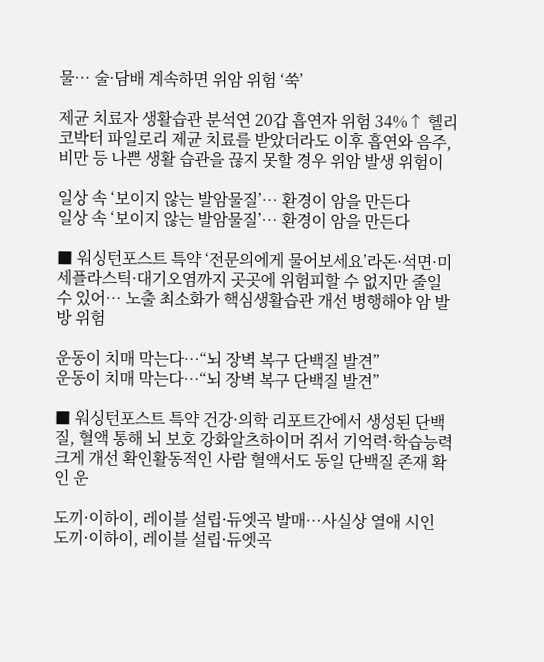물… 술·담배 계속하면 위암 위험 ‘쑥’

제균 치료자 생활습관 분석연 20갑 흡연자 위험 34%↑ 헬리코박터 파일로리 제균 치료를 받았더라도 이후 흡연와 음주, 비만 등 나쁜 생활 습관을 끊지 못할 경우 위암 발생 위험이

일상 속 ‘보이지 않는 발암물질’… 환경이 암을 만든다
일상 속 ‘보이지 않는 발암물질’… 환경이 암을 만든다

■ 워싱턴포스트 특약 ‘전문의에게 물어보세요’라돈·석면·미세플라스틱·대기오염까지 곳곳에 위험피할 수 없지만 줄일 수 있어… 노출 최소화가 핵심생활습관 개선 병행해야 암 발방 위험

운동이 치매 막는다…“뇌 장벽 복구 단백질 발견”
운동이 치매 막는다…“뇌 장벽 복구 단백질 발견”

■ 워싱턴포스트 특약 건강·의학 리포트간에서 생성된 단백질, 혈액 통해 뇌 보호 강화알츠하이머 쥐서 기억력·학습능력 크게 개선 확인활동적인 사람 혈액서도 동일 단백질 존재 확인 운

도끼·이하이, 레이블 설립·듀엣곡 발매…사실상 열애 시인
도끼·이하이, 레이블 설립·듀엣곡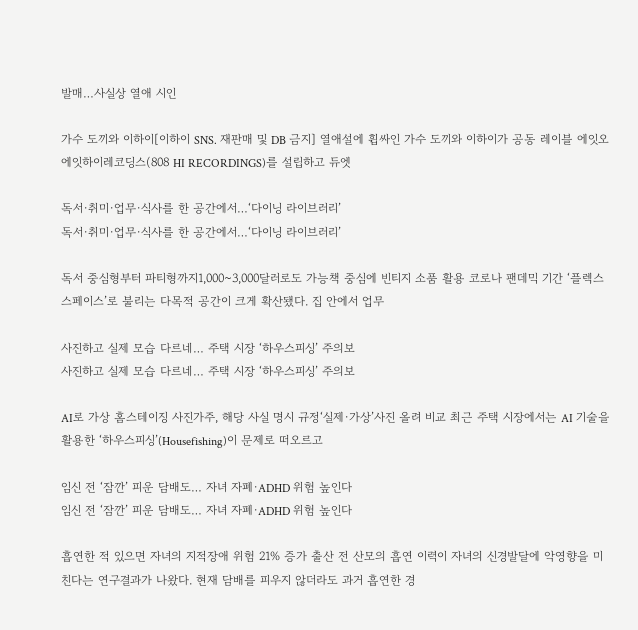발매…사실상 열애 시인

가수 도끼와 이하이[이하이 SNS. 재판매 및 DB 금지] 열애설에 휩싸인 가수 도끼와 이하이가 공동 레이블 에잇오에잇하이레코딩스(808 HI RECORDINGS)를 설립하고 듀엣

독서·취미·업무·식사를 한 공간에서…‘다이닝 라이브러리’
독서·취미·업무·식사를 한 공간에서…‘다이닝 라이브러리’

독서 중심형부터 파티형까지1,000~3,000달러로도 가능책 중심에 빈티지 소품 활용 코로나 팬데믹 기간 ‘플렉스 스페이스’로 불리는 다목적 공간이 크게 확산됐다. 집 안에서 업무

사진하고 실제 모습 다르네… 주택 시장 ‘하우스피싱’ 주의보
사진하고 실제 모습 다르네… 주택 시장 ‘하우스피싱’ 주의보

AI로 가상 홈스테이징 사진가주, 해당 사실 명시 규정‘실제·가상’사진 올려 비교 최근 주택 시장에서는 AI 기술을 활용한 ‘하우스피싱’(Housefishing)이 문제로 떠오르고

임신 전 ‘잠깐’ 피운 담배도… 자녀 자폐·ADHD 위험 높인다
임신 전 ‘잠깐’ 피운 담배도… 자녀 자폐·ADHD 위험 높인다

흡연한 적 있으면 자녀의 지적장애 위험 21% 증가 출산 전 산모의 흡연 이력이 자녀의 신경발달에 악영향을 미친다는 연구결과가 나왔다. 현재 담배를 피우지 않더라도 과거 흡연한 경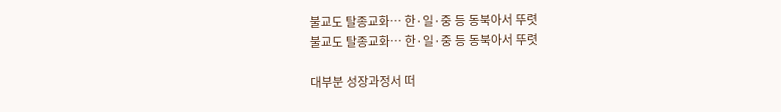불교도 탈종교화… 한·일·중 등 동북아서 뚜렷
불교도 탈종교화… 한·일·중 등 동북아서 뚜렷

대부분 성장과정서 떠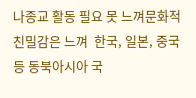나종교 활동 필요 못 느껴문화적 친밀감은 느껴  한국, 일본, 중국 등 동북아시아 국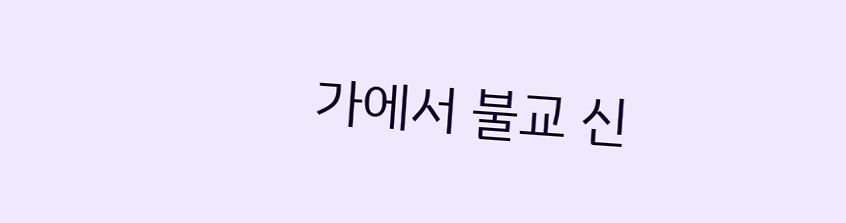가에서 불교 신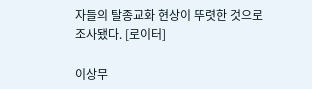자들의 탈종교화 현상이 뚜렷한 것으로 조사됐다. [로이터]

이상무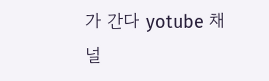가 간다 yotube 채널